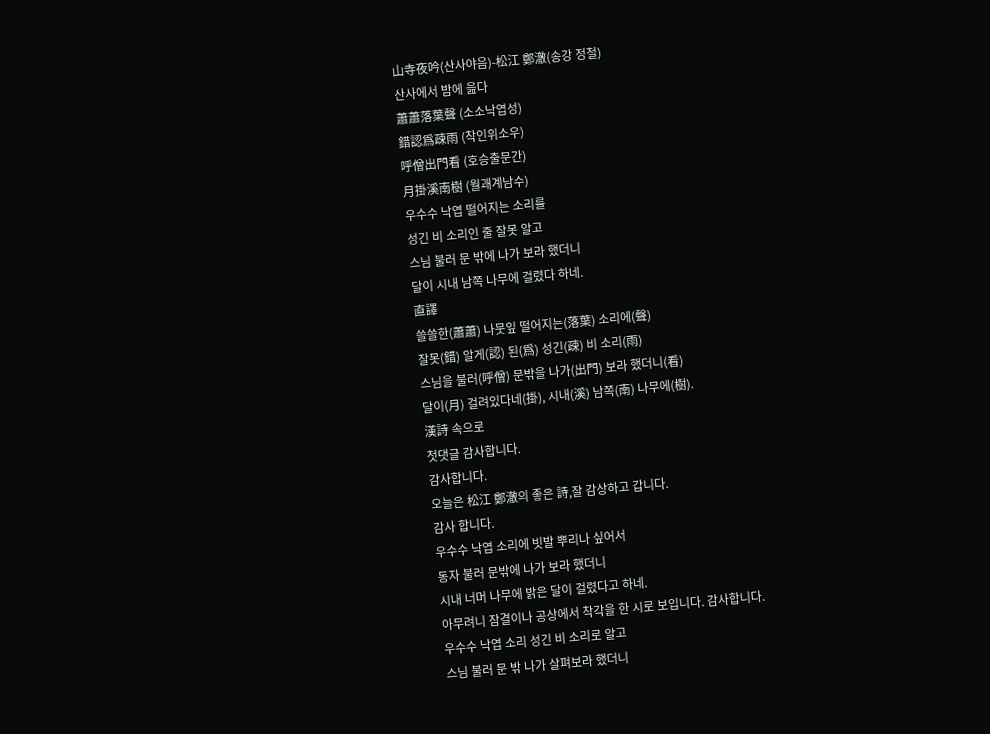山寺夜吟(산사야음)-松江 鄭澈(송강 정철)
산사에서 밤에 읊다
蕭蕭落葉聲 (소소낙엽성)
錯認爲疎雨 (착인위소우)
呼僧出門看 (호승출문간)
月掛溪南樹 (월괘계남수)
우수수 낙엽 떨어지는 소리를
성긴 비 소리인 줄 잘못 알고
스님 불러 문 밖에 나가 보라 했더니
달이 시내 남쪽 나무에 걸렸다 하네.
直譯
쓸쓸한(蕭蕭) 나뭇잎 떨어지는(落葉) 소리에(聲)
잘못(錯) 알게(認) 된(爲) 성긴(疎) 비 소리(雨)
스님을 불러(呼僧) 문밖을 나가(出門) 보라 했더니(看)
달이(月) 걸려있다네(掛), 시내(溪) 남쪽(南) 나무에(樹).
漢詩 속으로
첫댓글 감사합니다.
감사합니다.
오늘은 松江 鄭澈의 좋은 詩,잘 감상하고 갑니다.
감사 합니다.
우수수 낙엽 소리에 빗발 뿌리나 싶어서
동자 불러 문밖에 나가 보라 했더니
시내 너머 나무에 밝은 달이 걸렸다고 하네.
아무려니 잠결이나 공상에서 착각을 한 시로 보입니다. 감사합니다.
우수수 낙엽 소리 성긴 비 소리로 알고
스님 불러 문 밖 나가 살펴보라 했더니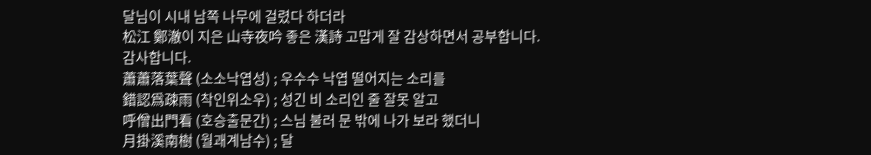달님이 시내 남쪽 나무에 걸렸다 하더라
松江 鄭澈이 지은 山寺夜吟 좋은 漢詩 고맙게 잘 감상하면서 공부합니다.
감사합니다.
蕭蕭落葉聲 (소소낙엽성) ; 우수수 낙엽 떨어지는 소리를
錯認爲疎雨 (착인위소우) ; 성긴 비 소리인 줄 잘못 알고
呼僧出門看 (호승출문간) ; 스님 불러 문 밖에 나가 보라 했더니
月掛溪南樹 (월괘계남수) ; 달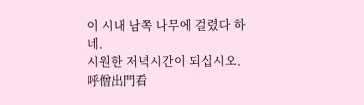이 시내 남쪽 나무에 걸렸다 하네.
시원한 저녁시간이 되십시오.
呼僧出門看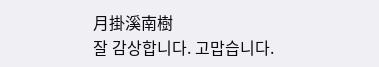月掛溪南樹
잘 감상합니다. 고맙습니다.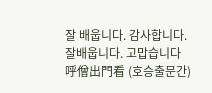잘 배웁니다. 감사합니다.
잘배웁니다. 고맙습니다
呼僧出門看 (호승출문간)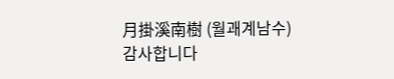月掛溪南樹 (월괘계남수)
감사합니다